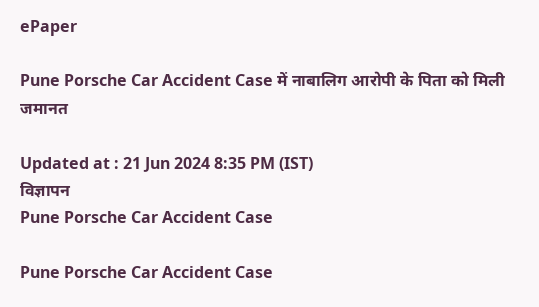ePaper

Pune Porsche Car Accident Case में नाबालिग आरोपी के पिता को मिली जमानत

Updated at : 21 Jun 2024 8:35 PM (IST)
विज्ञापन
Pune Porsche Car Accident Case

Pune Porsche Car Accident Case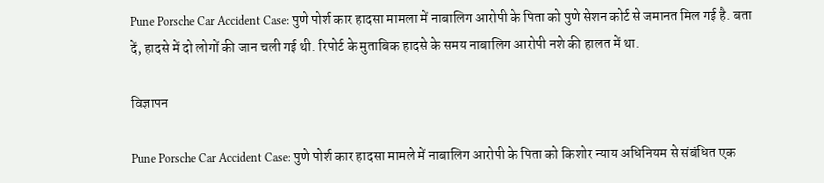Pune Porsche Car Accident Case: पुणे पोर्श कार हादसा मामला में नाबालिग आरोपी के पिता को पुणे सेशन कोर्ट से जमानत मिल गई है. बता दें, हादसे में दो लोगों की जान चली गई थी. रिपोर्ट के मुताबिक हादसे के समय नाबालिग आरोपी नशे की हालत में था.

विज्ञापन

Pune Porsche Car Accident Case: पुणे पोर्श कार हादसा मामले में नाबालिग आरोपी के पिता को किशोर न्याय अधिनियम से संबंधित एक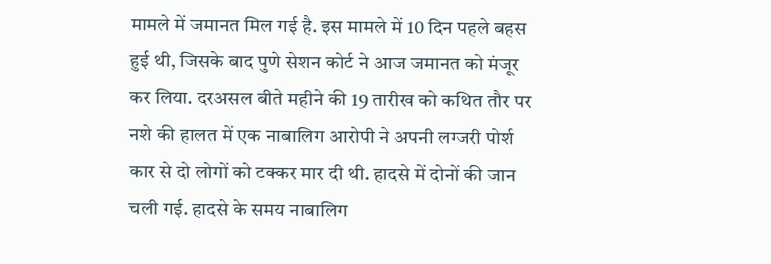मामले में जमानत मिल गई है. इस मामले में 10 दिन पहले बहस हुई थी, जिसके बाद पुणे सेशन कोर्ट ने आज जमानत को मंजूर कर लिया. दरअसल बीते महीने की 19 तारीख को कथित तौर पर नशे की हालत में एक नाबालिग आरोपी ने अपनी लग्जरी पोर्श कार से दो लोगों को टक्कर मार दी थी. हादसे में दोनों की जान चली गई. हादसे के समय नाबालिग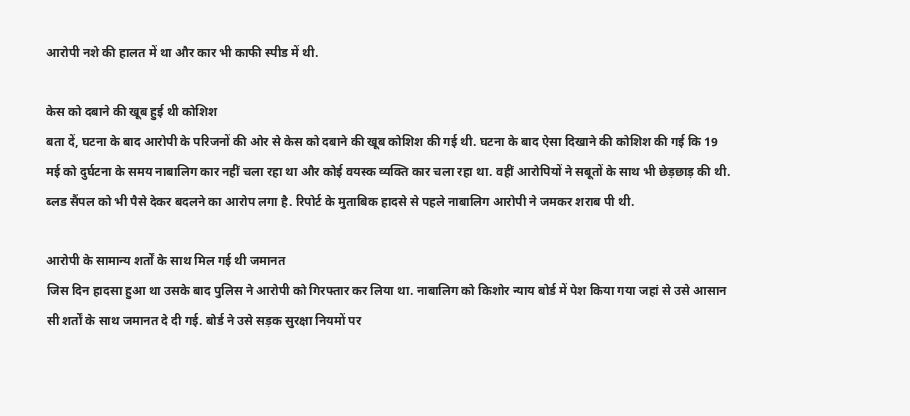आरोपी नशे की हालत में था और कार भी काफी स्पीड में थी.

केस को दबाने की खूब हुई थी कोशिश
बता दें, घटना के बाद आरोपी के परिजनों की ओर से केस को दबाने की खूब कोशिश की गई थी. घटना के बाद ऐसा दिखाने की कोशिश की गई कि 19 मई को दुर्घटना के समय नाबालिग कार नहीं चला रहा था और कोई वयस्क व्यक्ति कार चला रहा था. वहीं आरोपियों ने सबूतों के साथ भी छेड़छाड़ की थी. ब्लड सैंपल को भी पैसे देकर बदलने का आरोप लगा है. रिपोर्ट के मुताबिक हादसे से पहले नाबालिग आरोपी ने जमकर शराब पी थी.

आरोपी के सामान्य शर्तों के साथ मिल गई थी जमानत
जिस दिन हादसा हुआ था उसके बाद पुलिस ने आरोपी को गिरफ्तार कर लिया था. नाबालिग को किशोर न्याय बोर्ड में पेश किया गया जहां से उसे आसान सी शर्तों के साथ जमानत दे दी गई. बोर्ड ने उसे सड़क सुरक्षा नियमों पर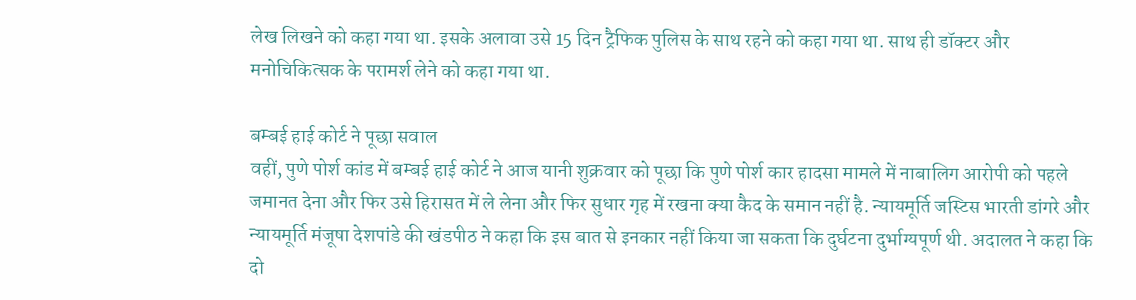लेख लिखने को कहा गया था. इसके अलावा उसे 15 दिन ट्रैफिक पुलिस के साथ रहने को कहा गया था. साथ ही डॉक्टर और मनोचिकित्सक के परामर्श लेने को कहा गया था.

बम्बई हाई कोर्ट ने पूछा सवाल
वहीं, पुणे पोर्श कांड में बम्बई हाई कोर्ट ने आज यानी शुक्रवार को पूछा कि पुणे पोर्श कार हादसा मामले में नाबालिग आरोपी को पहले जमानत देना और फिर उसे हिरासत में ले लेना और फिर सुधार गृह में रखना क्या कैद के समान नहीं है. न्यायमूर्ति जस्टिस भारती डांगरे और न्यायमूर्ति मंजूषा देशपांडे की खंडपीठ ने कहा कि इस बात से इनकार नहीं किया जा सकता कि दुर्घटना दुर्भाग्यपूर्ण थी. अदालत ने कहा कि दो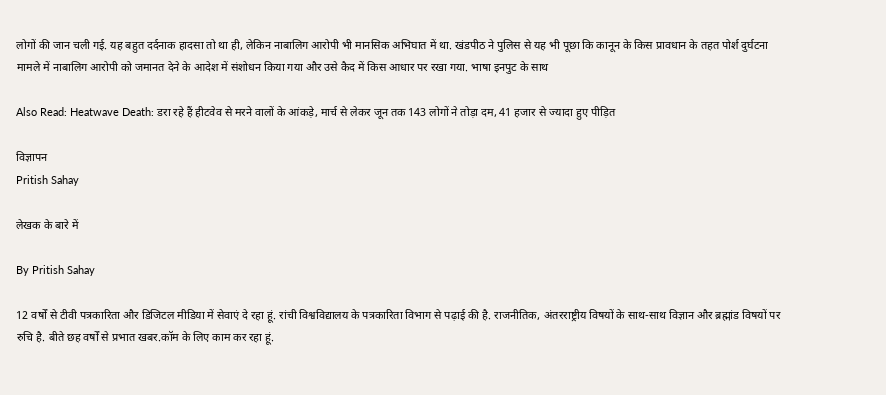लोगों की जान चली गई. यह बहुत दर्दनाक हादसा तो था ही, लेकिन नाबालिग आरोपी भी मानसिक अभिघात में था. खंडपीठ ने पुलिस से यह भी पूछा कि कानून के किस प्रावधान के तहत पोर्श दुर्घटना मामले में नाबालिग आरोपी को जमानत देने के आदेश में संशोधन किया गया और उसे कैद में किस आधार पर रखा गया. भाषा इनपुट के साथ

Also Read: Heatwave Death: डरा रहे हैं हीटवेव से मरने वालों के आंकड़े, मार्च से लेकर जून तक 143 लोगों ने तोड़ा दम, 41 हजार से ज्यादा हुए पीड़ित

विज्ञापन
Pritish Sahay

लेखक के बारे में

By Pritish Sahay

12 वर्षों से टीवी पत्रकारिता और डिजिटल मीडिया में सेवाएं दे रहा हूं. रांची विश्वविद्यालय के पत्रकारिता विभाग से पढ़ाई की है. राजनीतिक, अंतरराष्ट्रीय विषयों के साथ-साथ विज्ञान और ब्रह्मांड विषयों पर रुचि है. बीते छह वर्षों से प्रभात खबर.कॉम के लिए काम कर रहा हूं.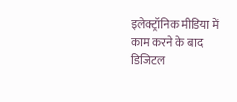इलेक्ट्रॉनिक मीडिया में काम करने के बाद डिजिटल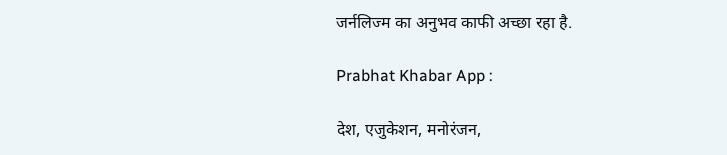जर्नलिज्म का अनुभव काफी अच्छा रहा है.

Prabhat Khabar App :

देश, एजुकेशन, मनोरंजन,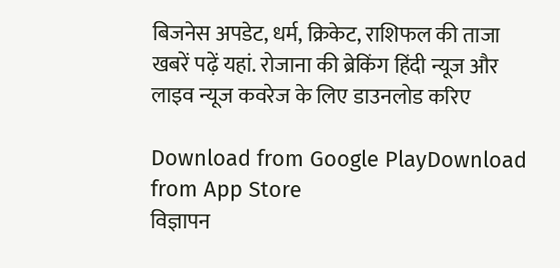बिजनेस अपडेट, धर्म, क्रिकेट, राशिफल की ताजा खबरें पढ़ें यहां. रोजाना की ब्रेकिंग हिंदी न्यूज और लाइव न्यूज कवरेज के लिए डाउनलोड करिए

Download from Google PlayDownload from App Store
विज्ञापन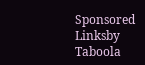Sponsored Linksby Taboola